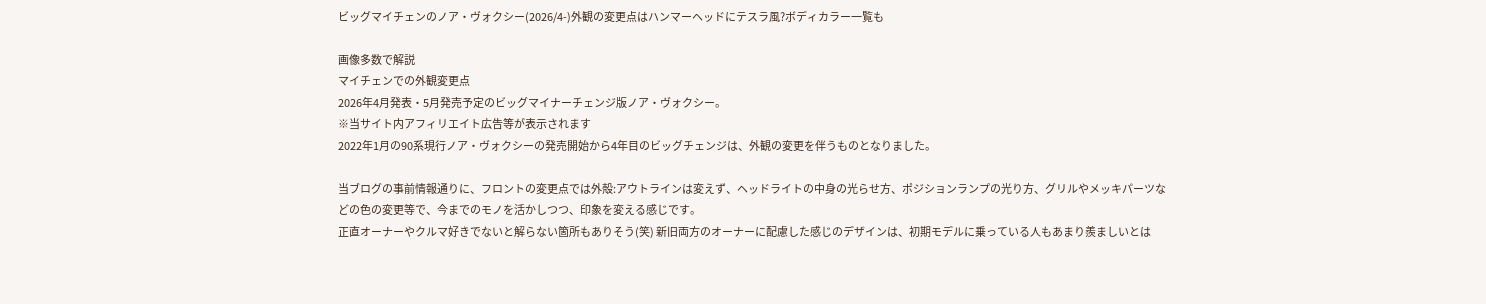ビッグマイチェンのノア・ヴォクシー(2026/4-)外観の変更点はハンマーヘッドにテスラ風?ボディカラー一覧も

画像多数で解説
マイチェンでの外観変更点
2026年4月発表・5月発売予定のビッグマイナーチェンジ版ノア・ヴォクシー。
※当サイト内アフィリエイト広告等が表示されます
2022年1月の90系現行ノア・ヴォクシーの発売開始から4年目のビッグチェンジは、外観の変更を伴うものとなりました。

当ブログの事前情報通りに、フロントの変更点では外殻:アウトラインは変えず、ヘッドライトの中身の光らせ方、ポジションランプの光り方、グリルやメッキパーツなどの色の変更等で、今までのモノを活かしつつ、印象を変える感じです。
正直オーナーやクルマ好きでないと解らない箇所もありそう(笑) 新旧両方のオーナーに配慮した感じのデザインは、初期モデルに乗っている人もあまり羨ましいとは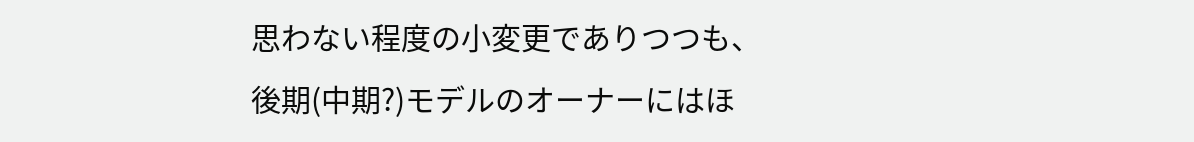思わない程度の小変更でありつつも、後期(中期?)モデルのオーナーにはほ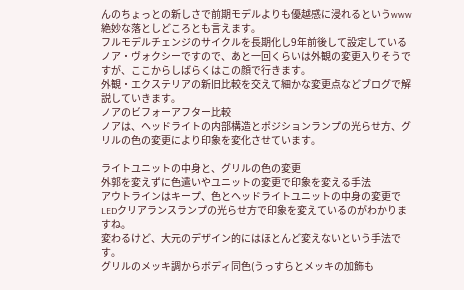んのちょっとの新しさで前期モデルよりも優越感に浸れるというwww絶妙な落としどころとも言えます。
フルモデルチェンジのサイクルを長期化し9年前後して設定しているノア・ヴォクシーですので、あと一回くらいは外観の変更入りそうですが、ここからしばらくはこの顔で行きます。
外観・エクステリアの新旧比較を交えて細かな変更点などブログで解説していきます。
ノアのビフォーアフター比較
ノアは、ヘッドライトの内部構造とポジションランプの光らせ方、グリルの色の変更により印象を変化させています。

ライトユニットの中身と、グリルの色の変更
外郭を変えずに色遣いやユニットの変更で印象を変える手法
アウトラインはキープ、色とヘッドライトユニットの中身の変更でLEDクリアランスランプの光らせ方で印象を変えているのがわかりますね。
変わるけど、大元のデザイン的にはほとんど変えないという手法です。
グリルのメッキ調からボディ同色(うっすらとメッキの加飾も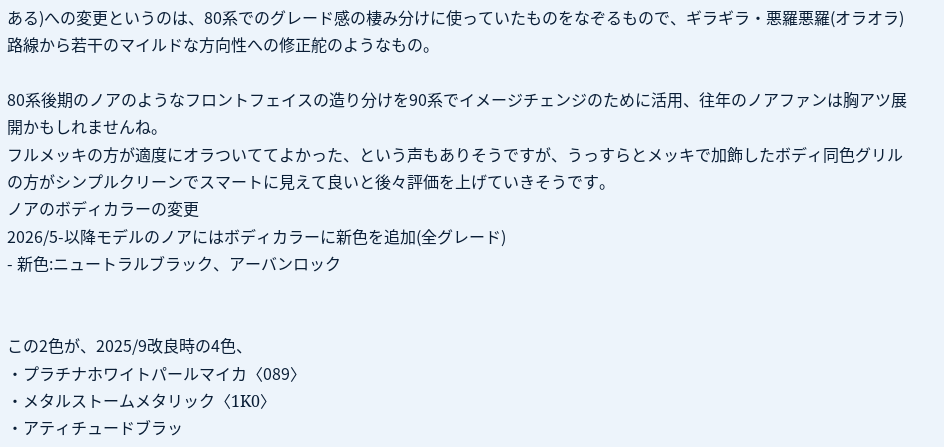ある)への変更というのは、80系でのグレード感の棲み分けに使っていたものをなぞるもので、ギラギラ・悪羅悪羅(オラオラ)路線から若干のマイルドな方向性への修正舵のようなもの。

80系後期のノアのようなフロントフェイスの造り分けを90系でイメージチェンジのために活用、往年のノアファンは胸アツ展開かもしれませんね。
フルメッキの方が適度にオラついててよかった、という声もありそうですが、うっすらとメッキで加飾したボディ同色グリルの方がシンプルクリーンでスマートに見えて良いと後々評価を上げていきそうです。
ノアのボディカラーの変更
2026/5-以降モデルのノアにはボディカラーに新色を追加(全グレード)
- 新色:ニュートラルブラック、アーバンロック


この2色が、2025/9改良時の4色、
・プラチナホワイトパールマイカ〈089〉
・メタルストームメタリック〈1K0〉
・アティチュードブラッ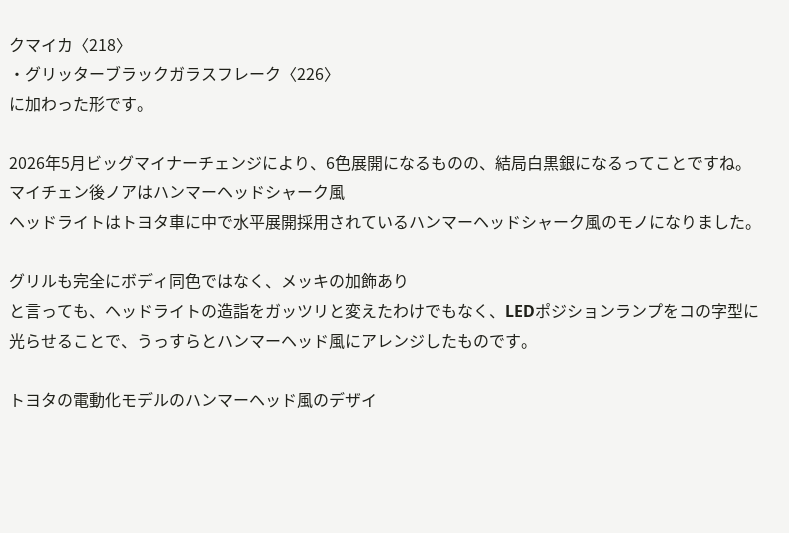クマイカ〈218〉
・グリッターブラックガラスフレーク〈226〉
に加わった形です。

2026年5月ビッグマイナーチェンジにより、6色展開になるものの、結局白黒銀になるってことですね。
マイチェン後ノアはハンマーヘッドシャーク風
ヘッドライトはトヨタ車に中で水平展開採用されているハンマーヘッドシャーク風のモノになりました。

グリルも完全にボディ同色ではなく、メッキの加飾あり
と言っても、ヘッドライトの造詣をガッツリと変えたわけでもなく、LEDポジションランプをコの字型に光らせることで、うっすらとハンマーヘッド風にアレンジしたものです。

トヨタの電動化モデルのハンマーヘッド風のデザイ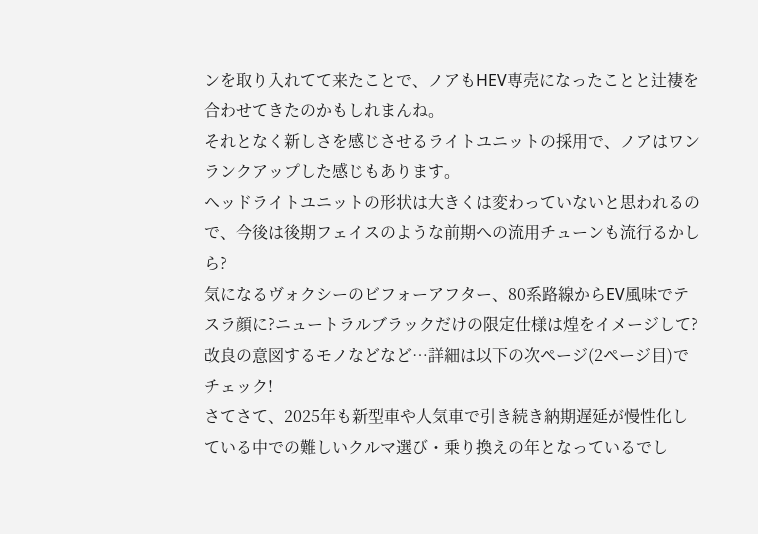ンを取り入れてて来たことで、ノアもHEV専売になったことと辻褄を合わせてきたのかもしれまんね。
それとなく新しさを感じさせるライトユニットの採用で、ノアはワンランクアップした感じもあります。
ヘッドライトユニットの形状は大きくは変わっていないと思われるので、今後は後期フェイスのような前期への流用チューンも流行るかしら?
気になるヴォクシーのビフォーアフター、80系路線からEV風味でテスラ顔に?ニュートラルブラックだけの限定仕様は煌をイメージして?改良の意図するモノなどなど…詳細は以下の次ページ(2ページ目)でチェック!
さてさて、2025年も新型車や人気車で引き続き納期遅延が慢性化している中での難しいクルマ選び・乗り換えの年となっているでし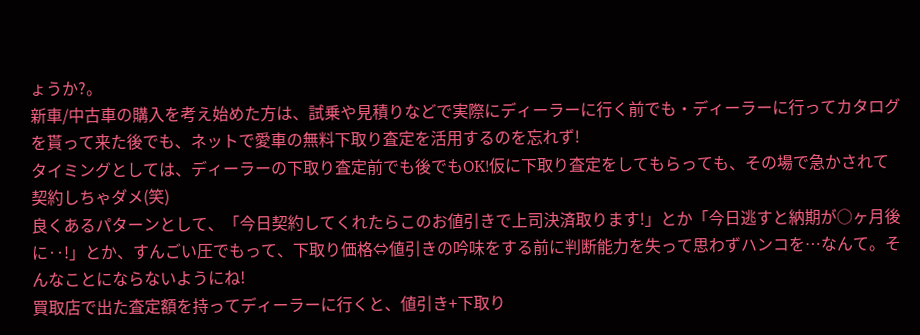ょうか?。
新車/中古車の購入を考え始めた方は、試乗や見積りなどで実際にディーラーに行く前でも・ディーラーに行ってカタログを貰って来た後でも、ネットで愛車の無料下取り査定を活用するのを忘れず!
タイミングとしては、ディーラーの下取り査定前でも後でもOK!仮に下取り査定をしてもらっても、その場で急かされて契約しちゃダメ(笑)
良くあるパターンとして、「今日契約してくれたらこのお値引きで上司決済取ります!」とか「今日逃すと納期が○ヶ月後に‥!」とか、すんごい圧でもって、下取り価格⇔値引きの吟味をする前に判断能力を失って思わずハンコを…なんて。そんなことにならないようにね!
買取店で出た査定額を持ってディーラーに行くと、値引き+下取り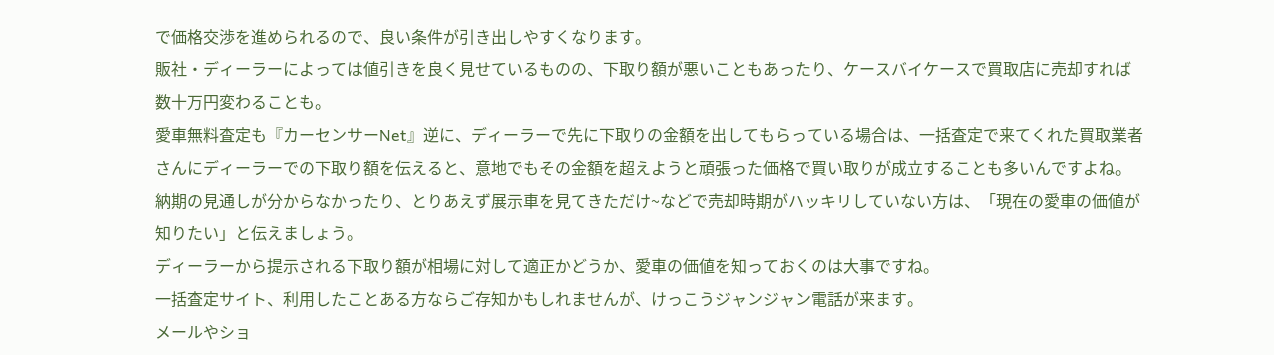で価格交渉を進められるので、良い条件が引き出しやすくなります。
販社・ディーラーによっては値引きを良く見せているものの、下取り額が悪いこともあったり、ケースバイケースで買取店に売却すれば数十万円変わることも。
愛車無料査定も『カーセンサーNet』逆に、ディーラーで先に下取りの金額を出してもらっている場合は、一括査定で来てくれた買取業者さんにディーラーでの下取り額を伝えると、意地でもその金額を超えようと頑張った価格で買い取りが成立することも多いんですよね。
納期の見通しが分からなかったり、とりあえず展示車を見てきただけ~などで売却時期がハッキリしていない方は、「現在の愛車の価値が知りたい」と伝えましょう。
ディーラーから提示される下取り額が相場に対して適正かどうか、愛車の価値を知っておくのは大事ですね。
一括査定サイト、利用したことある方ならご存知かもしれませんが、けっこうジャンジャン電話が来ます。
メールやショ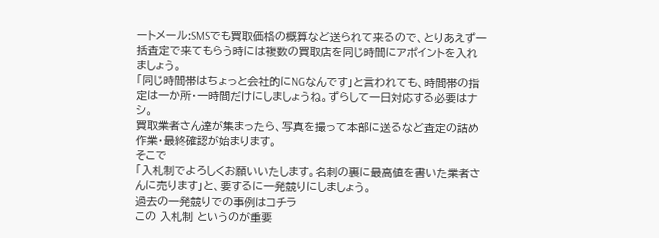ートメール:SMSでも買取価格の概算など送られて来るので、とりあえず一括査定で来てもらう時には複数の買取店を同じ時間にアポイントを入れましょう。
「同じ時間帯はちょっと会社的にNGなんです」と言われても、時間帯の指定は一か所・一時間だけにしましょうね。ずらして一日対応する必要はナシ。
買取業者さん達が集まったら、写真を撮って本部に送るなど査定の詰め作業・最終確認が始まります。
そこで
「入札制でよろしくお願いいたします。名刺の裏に最高値を書いた業者さんに売ります」と、要するに一発競りにしましょう。
過去の一発競りでの事例はコチラ
この 入札制 というのが重要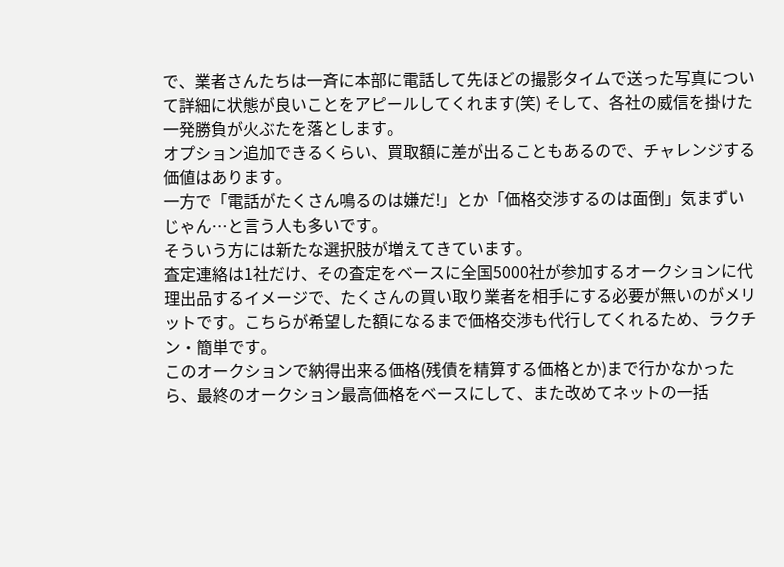で、業者さんたちは一斉に本部に電話して先ほどの撮影タイムで送った写真について詳細に状態が良いことをアピールしてくれます(笑) そして、各社の威信を掛けた一発勝負が火ぶたを落とします。
オプション追加できるくらい、買取額に差が出ることもあるので、チャレンジする価値はあります。
一方で「電話がたくさん鳴るのは嫌だ!」とか「価格交渉するのは面倒」気まずいじゃん…と言う人も多いです。
そういう方には新たな選択肢が増えてきています。
査定連絡は1社だけ、その査定をベースに全国5000社が参加するオークションに代理出品するイメージで、たくさんの買い取り業者を相手にする必要が無いのがメリットです。こちらが希望した額になるまで価格交渉も代行してくれるため、ラクチン・簡単です。
このオークションで納得出来る価格(残債を精算する価格とか)まで行かなかったら、最終のオークション最高価格をベースにして、また改めてネットの一括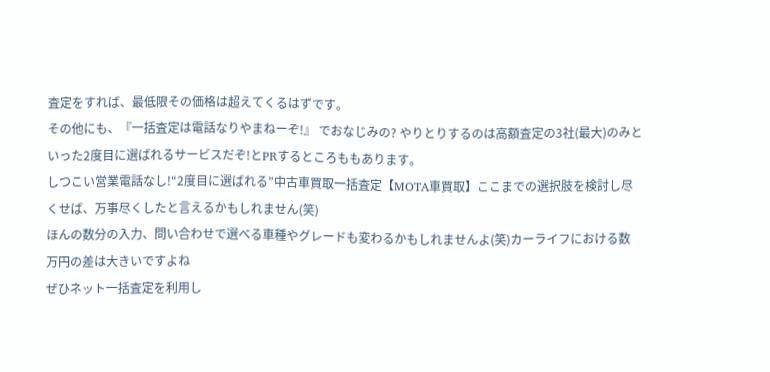査定をすれば、最低限その価格は超えてくるはずです。
その他にも、『一括査定は電話なりやまねーぞ!』 でおなじみの? やりとりするのは高額査定の3社(最大)のみといった2度目に選ばれるサービスだぞ!とPRするところももあります。
しつこい営業電話なし!“2度目に選ばれる”中古車買取一括査定【MOTA車買取】ここまでの選択肢を検討し尽くせば、万事尽くしたと言えるかもしれません(笑)
ほんの数分の入力、問い合わせで選べる車種やグレードも変わるかもしれませんよ(笑)カーライフにおける数万円の差は大きいですよね
ぜひネット一括査定を利用し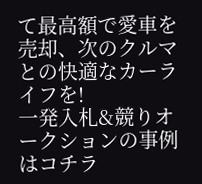て最高額で愛車を売却、次のクルマとの快適なカーライフを!
一発入札&競りオークションの事例はコチラ